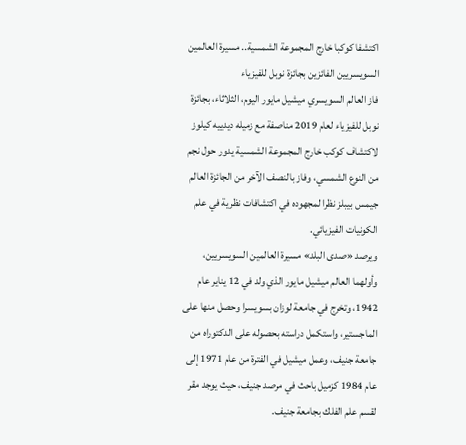اكتشفا كوكبا خارج المجموعة الشمسية.. مسيرة العالمين السويسريين الفائزين بجائزة نوبل للفيزياء
فاز العالم السويسري ميشيل مايور اليوم، الثلاثاء، بجائزة نوبل للفيزياء لعام 2019 مناصفة مع زميله ديدييه كيلوز لاكتشاف كوكب خارج المجموعة الشمسية يدور حول نجم من النوع الشمسي، وفاز بالنصف الآخر من الجائزة العالم جيمس بيبلز نظرا لمجهوده في اكتشافات نظرية في علم الكونيات الفيزيائي.
ويرصد «صدى البلد» مسيرة العالمين السويسريين، وأولهما العالم ميشيل مايور الذي ولد في 12 يناير عام 1942، وتخرج في جامعة لوزان بسويسرا وحصل منها على الماجستير، واستكمل دراسته بحصوله على الدكتوراه من جامعة جنيف، وعمل ميشيل في الفترة من عام 1971 إلى عام 1984 كزميل باحث في مرصد جنيف، حيث يوجد مقر لقسم علم الفلك بجامعة جنيف.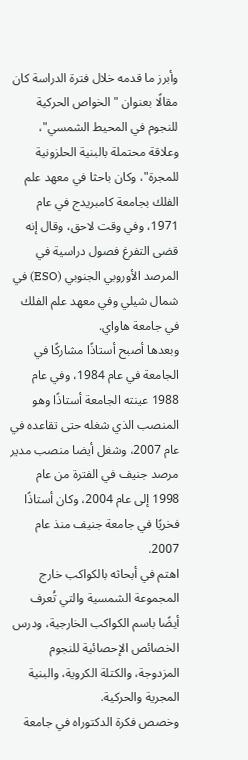وأبرز ما قدمه خلال فترة الدراسة كان مقالًا بعنوان "الخواص الحركية للنجوم في المحيط الشمسي"، وعلاقة محتملة بالبنية الحلزونية للمجرة"، وكان باحثا في معهد علم الفلك بجامعة كامبريدج في عام 1971، وفي وقت لاحق، وقال إنه قضى التفرغ فصول دراسية في المرصد الأوروبي الجنوبي (ESO) في شمال شيلي وفي معهد علم الفلك في جامعة هاواي.
وبعدها أصبح أستاذًا مشاركًا في الجامعة في عام 1984، وفي عام 1988 عينته الجامعة أستاذًا وهو المنصب الذي شغله حتى تقاعده في عام 2007، وشغل أيضا منصب مدير مرصد جنيف في الفترة من عام 1998 إلى عام 2004، وكان أستاذًا فخريًا في جامعة جنيف منذ عام 2007.
اهتم في أبحاثه بالكواكب خارج المجموعة الشمسية والتي تُعرف أيضًا باسم الكواكب الخارجية، ودرس الخصائص الإحصائية للنجوم المزدوجة، والكتلة الكروية، والبنية المجرية والحركية.
وخصص فكرة الدكتوراه في جامعة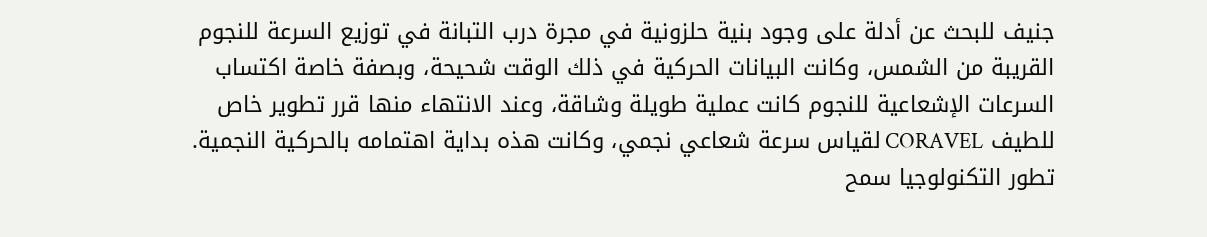جنيف للبحث عن أدلة على وجود بنية حلزونية في مجرة درب التبانة في توزيع السرعة للنجوم القريبة من الشمس، وكانت البيانات الحركية في ذلك الوقت شحيحة، وبصفة خاصة اكتساب السرعات الإشعاعية للنجوم كانت عملية طويلة وشاقة، وعند الانتهاء منها قرر تطوير خاص للطيف CORAVEL لقياس سرعة شعاعي نجمي، وكانت هذه بداية اهتمامه بالحركية النجمية.
تطور التكنولوجيا سمح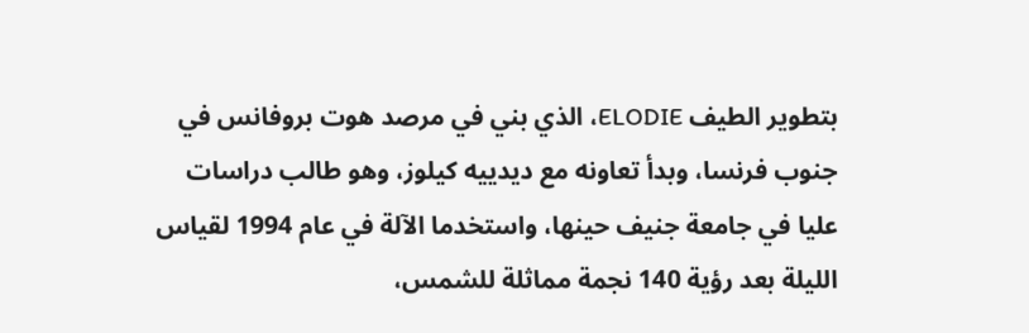بتطوير الطيف ELODIE، الذي بني في مرصد هوت بروفانس في جنوب فرنسا، وبدأ تعاونه مع ديدييه كيلوز، وهو طالب دراسات عليا في جامعة جنيف حينها، واستخدما الآلة في عام 1994 لقياس الليلة بعد رؤية 140 نجمة مماثلة للشمس،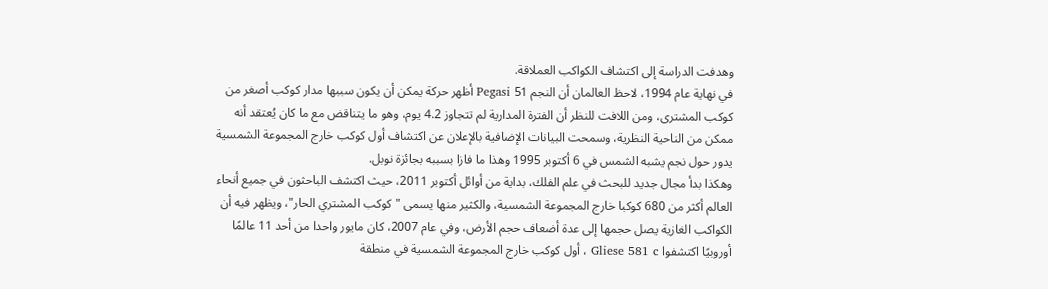وهدفت الدراسة إلى اكتشاف الكواكب العملاقة.
في نهاية عام 1994، لاحظ العالمان أن النجم 51 Pegasi أظهر حركة يمكن أن يكون سببها مدار كوكب أصغر من كوكب المشترى، ومن اللافت للنظر أن الفترة المدارية لم تتجاوز 4.2 يوم، وهو ما يتناقض مع ما كان يُعتقد أنه ممكن من الناحية النظرية، وسمحت البيانات الإضافية بالإعلان عن اكتشاف أول كوكب خارج المجموعة الشمسية يدور حول نجم يشبه الشمس في 6 أكتوبر 1995 وهذا ما فازا بسببه بجائزة نوبل.
وهكذا بدأ مجال جديد للبحث في علم الفلك، بداية من أوائل أكتوبر 2011، حيث اكتشف الباحثون في جميع أنحاء العالم أكثر من 680 كوكبا خارج المجموعة الشمسية، والكثير منها يسمى "كوكب المشتري الحار"، ويظهر فيه أن الكواكب الغازية يصل حجمها إلى عدة أضعاف حجم الأرض، وفي عام 2007، كان مايور واحدا من أحد 11 عالمًا أوروبيًا اكتشفوا Gliese 581 c ، أول كوكب خارج المجموعة الشمسية في منطقة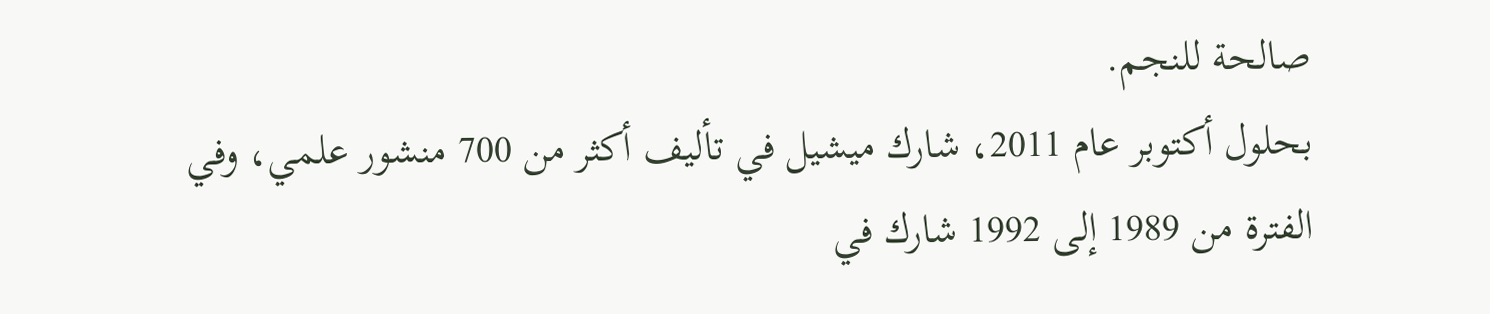صالحة للنجم.
بحلول أكتوبر عام 2011، شارك ميشيل في تأليف أكثر من 700 منشور علمي، وفي الفترة من 1989 إلى 1992 شارك في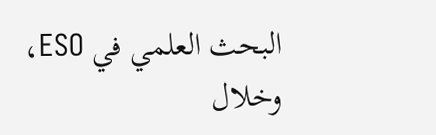البحث العلمي في ESO، وخلال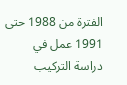الفترة من 1988 حتى 1991 عمل في دراسة التركيب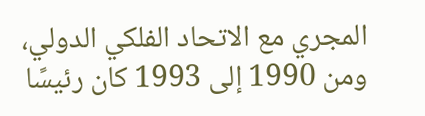المجري مع الاتحاد الفلكي الدولي، ومن 1990 إلى 1993 كان رئيسًا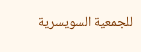للجمعية السويسرية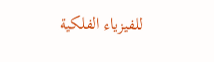للفيزياء الفلكية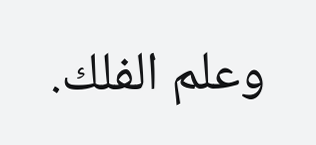وعلم الفلك.